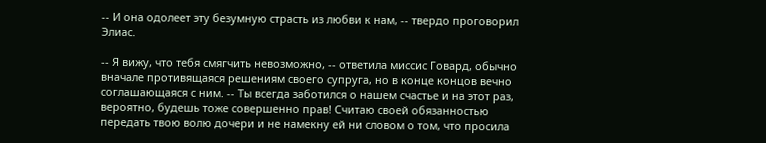-- И она одолеет эту безумную страсть из любви к нам, -- твердо проговорил Элиас.

-- Я вижу, что тебя смягчить невозможно, -- ответила миссис Говард, обычно вначале противящаяся решениям своего супруга, но в конце концов вечно соглашающаяся с ним. -- Ты всегда заботился о нашем счастье и на этот раз, вероятно, будешь тоже совершенно прав! Считаю своей обязанностью передать твою волю дочери и не намекну ей ни словом о том, что просила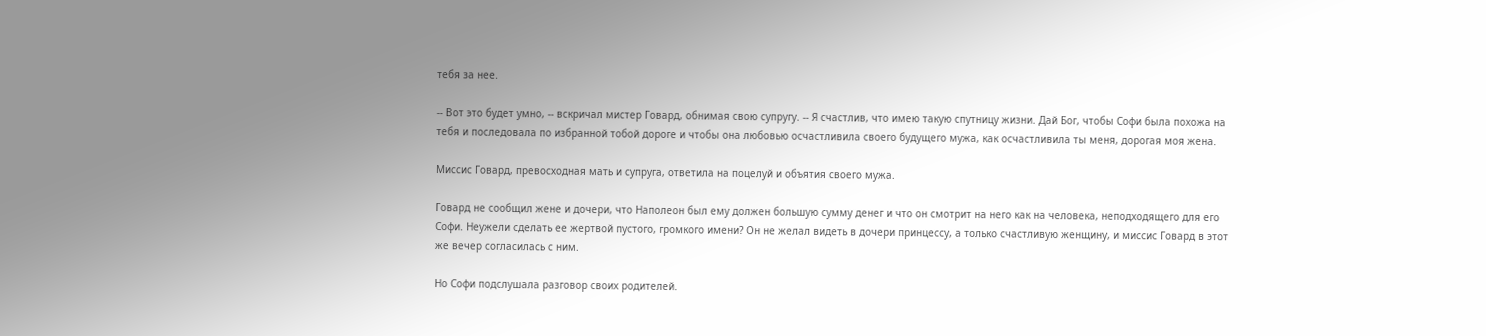тебя за нее.

-- Вот это будет умно, -- вскричал мистер Говард, обнимая свою супругу. -- Я счастлив, что имею такую спутницу жизни. Дай Бог, чтобы Софи была похожа на тебя и последовала по избранной тобой дороге и чтобы она любовью осчастливила своего будущего мужа, как осчастливила ты меня, дорогая моя жена.

Миссис Говард, превосходная мать и супруга, ответила на поцелуй и объятия своего мужа.

Говард не сообщил жене и дочери, что Наполеон был ему должен большую сумму денег и что он смотрит на него как на человека, неподходящего для его Софи. Неужели сделать ее жертвой пустого, громкого имени? Он не желал видеть в дочери принцессу, а только счастливую женщину, и миссис Говард в этот же вечер согласилась с ним.

Но Софи подслушала разговор своих родителей.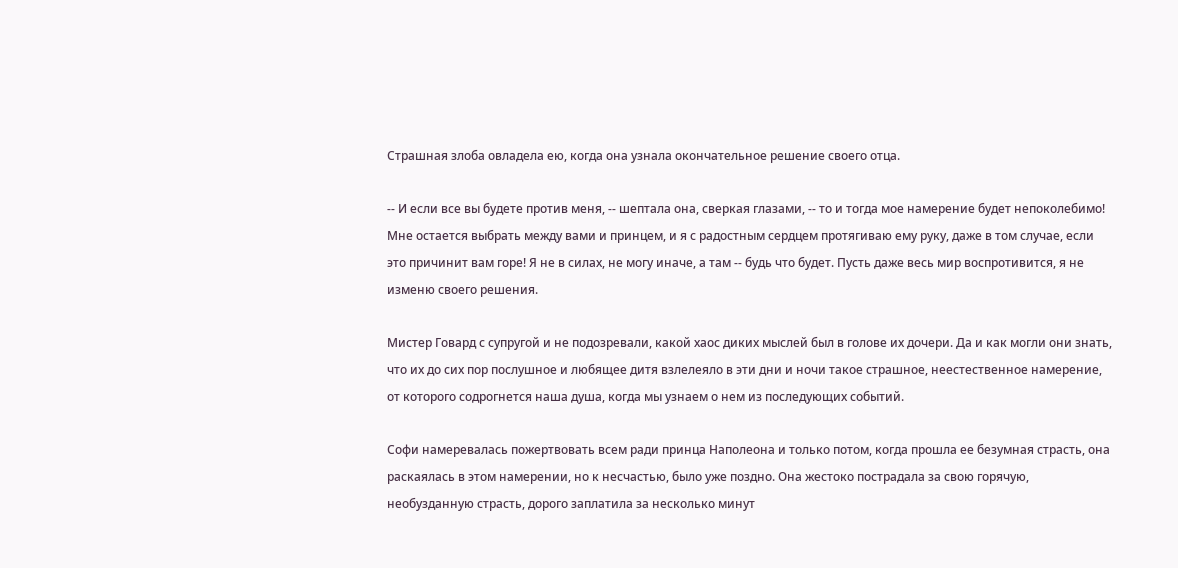Страшная злоба овладела ею, когда она узнала окончательное решение своего отца.

-- И если все вы будете против меня, -- шептала она, сверкая глазами, -- то и тогда мое намерение будет непоколебимо! Мне остается выбрать между вами и принцем, и я с радостным сердцем протягиваю ему руку, даже в том случае, если это причинит вам горе! Я не в силах, не могу иначе, а там -- будь что будет. Пусть даже весь мир воспротивится, я не изменю своего решения.

Мистер Говард с супругой и не подозревали, какой хаос диких мыслей был в голове их дочери. Да и как могли они знать, что их до сих пор послушное и любящее дитя взлелеяло в эти дни и ночи такое страшное, неестественное намерение, от которого содрогнется наша душа, когда мы узнаем о нем из последующих событий.

Софи намеревалась пожертвовать всем ради принца Наполеона и только потом, когда прошла ее безумная страсть, она раскаялась в этом намерении, но к несчастью, было уже поздно. Она жестоко пострадала за свою горячую, необузданную страсть, дорого заплатила за несколько минут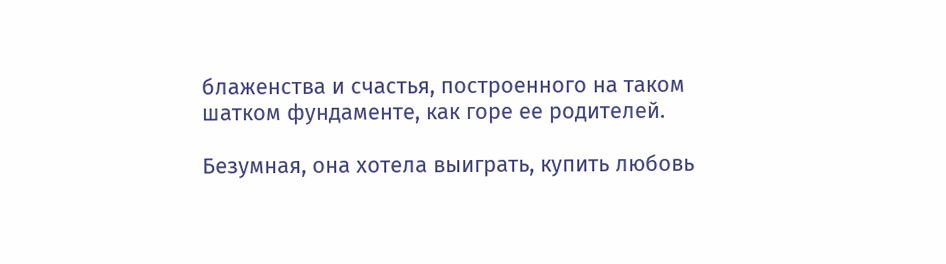блаженства и счастья, построенного на таком шатком фундаменте, как горе ее родителей.

Безумная, она хотела выиграть, купить любовь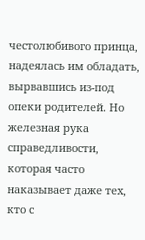честолюбивого принца, надеялась им обладать, вырвавшись из-под опеки родителей. Но железная рука справедливости, которая часто наказывает даже тех, кто с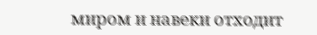миром и навеки отходит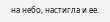на небо, настигла и ее.